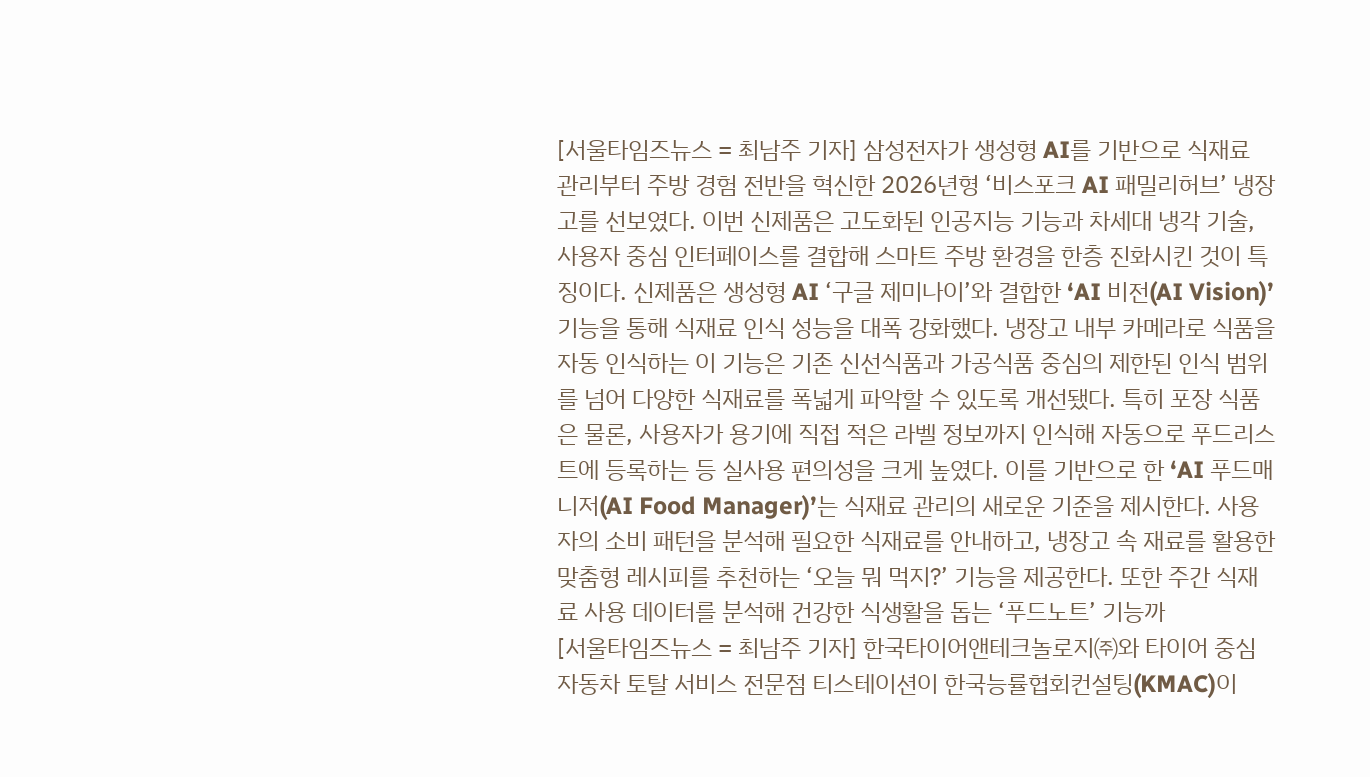[서울타임즈뉴스 = 최남주 기자] 삼성전자가 생성형 AI를 기반으로 식재료 관리부터 주방 경험 전반을 혁신한 2026년형 ‘비스포크 AI 패밀리허브’ 냉장고를 선보였다. 이번 신제품은 고도화된 인공지능 기능과 차세대 냉각 기술, 사용자 중심 인터페이스를 결합해 스마트 주방 환경을 한층 진화시킨 것이 특징이다. 신제품은 생성형 AI ‘구글 제미나이’와 결합한 ‘AI 비전(AI Vision)’ 기능을 통해 식재료 인식 성능을 대폭 강화했다. 냉장고 내부 카메라로 식품을 자동 인식하는 이 기능은 기존 신선식품과 가공식품 중심의 제한된 인식 범위를 넘어 다양한 식재료를 폭넓게 파악할 수 있도록 개선됐다. 특히 포장 식품은 물론, 사용자가 용기에 직접 적은 라벨 정보까지 인식해 자동으로 푸드리스트에 등록하는 등 실사용 편의성을 크게 높였다. 이를 기반으로 한 ‘AI 푸드매니저(AI Food Manager)’는 식재료 관리의 새로운 기준을 제시한다. 사용자의 소비 패턴을 분석해 필요한 식재료를 안내하고, 냉장고 속 재료를 활용한 맞춤형 레시피를 추천하는 ‘오늘 뭐 먹지?’ 기능을 제공한다. 또한 주간 식재료 사용 데이터를 분석해 건강한 식생활을 돕는 ‘푸드노트’ 기능까
[서울타임즈뉴스 = 최남주 기자] 한국타이어앤테크놀로지㈜와 타이어 중심 자동차 토탈 서비스 전문점 티스테이션이 한국능률협회컨설팅(KMAC)이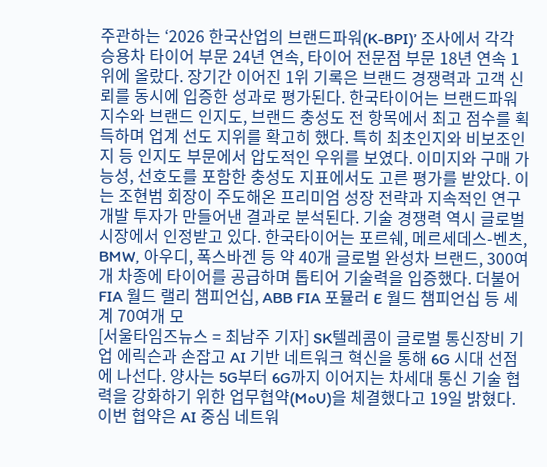주관하는 ‘2026 한국산업의 브랜드파워(K-BPI)’ 조사에서 각각 승용차 타이어 부문 24년 연속, 타이어 전문점 부문 18년 연속 1위에 올랐다. 장기간 이어진 1위 기록은 브랜드 경쟁력과 고객 신뢰를 동시에 입증한 성과로 평가된다. 한국타이어는 브랜드파워 지수와 브랜드 인지도, 브랜드 충성도 전 항목에서 최고 점수를 획득하며 업계 선도 지위를 확고히 했다. 특히 최초인지와 비보조인지 등 인지도 부문에서 압도적인 우위를 보였다. 이미지와 구매 가능성, 선호도를 포함한 충성도 지표에서도 고른 평가를 받았다. 이는 조현범 회장이 주도해온 프리미엄 성장 전략과 지속적인 연구개발 투자가 만들어낸 결과로 분석된다. 기술 경쟁력 역시 글로벌 시장에서 인정받고 있다. 한국타이어는 포르쉐, 메르세데스-벤츠, BMW, 아우디, 폭스바겐 등 약 40개 글로벌 완성차 브랜드, 300여 개 차종에 타이어를 공급하며 톱티어 기술력을 입증했다. 더불어 FIA 월드 랠리 챔피언십, ABB FIA 포뮬러 E 월드 챔피언십 등 세계 70여개 모
[서울타임즈뉴스 = 최남주 기자] SK텔레콤이 글로벌 통신장비 기업 에릭슨과 손잡고 AI 기반 네트워크 혁신을 통해 6G 시대 선점에 나선다. 양사는 5G부터 6G까지 이어지는 차세대 통신 기술 협력을 강화하기 위한 업무협약(MoU)을 체결했다고 19일 밝혔다. 이번 협약은 AI 중심 네트워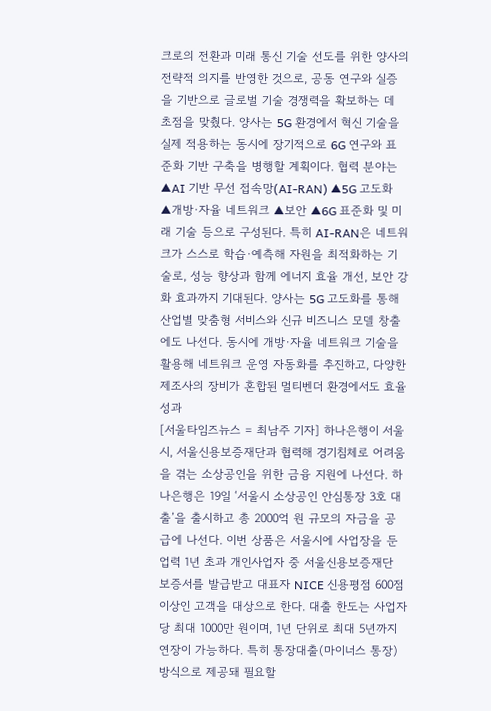크로의 전환과 미래 통신 기술 선도를 위한 양사의 전략적 의지를 반영한 것으로, 공동 연구와 실증을 기반으로 글로벌 기술 경쟁력을 확보하는 데 초점을 맞췄다. 양사는 5G 환경에서 혁신 기술을 실제 적용하는 동시에 장기적으로 6G 연구와 표준화 기반 구축을 병행할 계획이다. 협력 분야는 ▲AI 기반 무선 접속망(AI-RAN) ▲5G 고도화 ▲개방·자율 네트워크 ▲보안 ▲6G 표준화 및 미래 기술 등으로 구성된다. 특히 AI-RAN은 네트워크가 스스로 학습·예측해 자원을 최적화하는 기술로, 성능 향상과 함께 에너지 효율 개선, 보안 강화 효과까지 기대된다. 양사는 5G 고도화를 통해 산업별 맞춤형 서비스와 신규 비즈니스 모델 창출에도 나선다. 동시에 개방·자율 네트워크 기술을 활용해 네트워크 운영 자동화를 추진하고, 다양한 제조사의 장비가 혼합된 멀티벤더 환경에서도 효율성과
[서울타임즈뉴스 = 최남주 기자] 하나은행이 서울시, 서울신용보증재단과 협력해 경기침체로 어려움을 겪는 소상공인을 위한 금융 지원에 나선다. 하나은행은 19일 ‘서울시 소상공인 안심통장 3호 대출’을 출시하고 총 2000억 원 규모의 자금을 공급에 나선다. 이번 상품은 서울시에 사업장을 둔 업력 1년 초과 개인사업자 중 서울신용보증재단 보증서를 발급받고 대표자 NICE 신용평점 600점 이상인 고객을 대상으로 한다. 대출 한도는 사업자당 최대 1000만 원이며, 1년 단위로 최대 5년까지 연장이 가능하다. 특히 통장대출(마이너스 통장) 방식으로 제공돼 필요할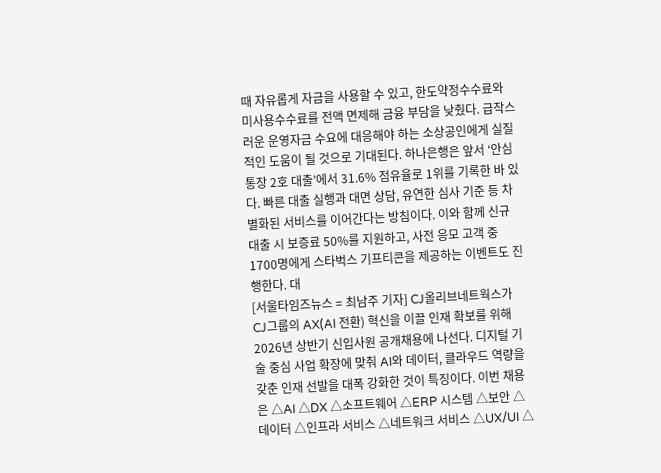때 자유롭게 자금을 사용할 수 있고, 한도약정수수료와 미사용수수료를 전액 면제해 금융 부담을 낮췄다. 급작스러운 운영자금 수요에 대응해야 하는 소상공인에게 실질적인 도움이 될 것으로 기대된다. 하나은행은 앞서 ‘안심통장 2호 대출’에서 31.6% 점유율로 1위를 기록한 바 있다. 빠른 대출 실행과 대면 상담, 유연한 심사 기준 등 차별화된 서비스를 이어간다는 방침이다. 이와 함께 신규 대출 시 보증료 50%를 지원하고, 사전 응모 고객 중 1700명에게 스타벅스 기프티콘을 제공하는 이벤트도 진행한다. 대
[서울타임즈뉴스 = 최남주 기자] CJ올리브네트웍스가 CJ그룹의 AX(AI 전환) 혁신을 이끌 인재 확보를 위해 2026년 상반기 신입사원 공개채용에 나선다. 디지털 기술 중심 사업 확장에 맞춰 AI와 데이터, 클라우드 역량을 갖춘 인재 선발을 대폭 강화한 것이 특징이다. 이번 채용은 △AI △DX △소프트웨어 △ERP 시스템 △보안 △데이터 △인프라 서비스 △네트워크 서비스 △UX/UI △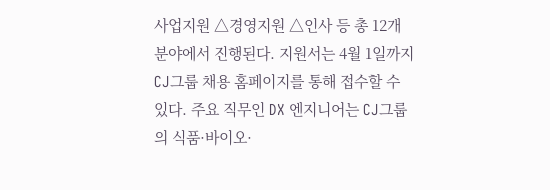사업지원 △경영지원 △인사 등 총 12개 분야에서 진행된다. 지원서는 4월 1일까지 CJ그룹 채용 홈페이지를 통해 접수할 수 있다. 주요 직무인 DX 엔지니어는 CJ그룹의 식품·바이오·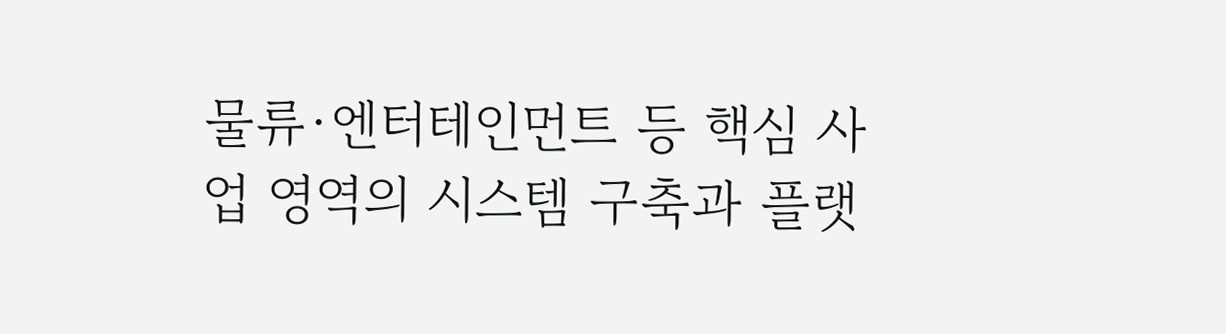물류·엔터테인먼트 등 핵심 사업 영역의 시스템 구축과 플랫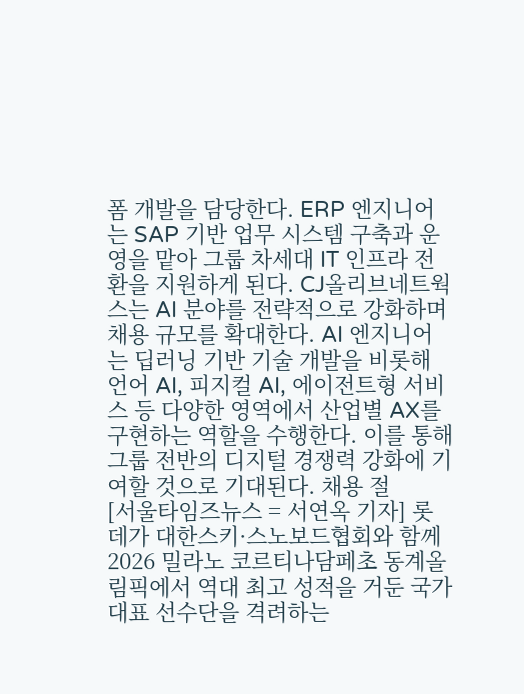폼 개발을 담당한다. ERP 엔지니어는 SAP 기반 업무 시스템 구축과 운영을 맡아 그룹 차세대 IT 인프라 전환을 지원하게 된다. CJ올리브네트웍스는 AI 분야를 전략적으로 강화하며 채용 규모를 확대한다. AI 엔지니어는 딥러닝 기반 기술 개발을 비롯해 언어 AI, 피지컬 AI, 에이전트형 서비스 등 다양한 영역에서 산업별 AX를 구현하는 역할을 수행한다. 이를 통해 그룹 전반의 디지털 경쟁력 강화에 기여할 것으로 기대된다. 채용 절
[서울타임즈뉴스 = 서연옥 기자] 롯데가 대한스키·스노보드협회와 함께 2026 밀라노 코르티나담페초 동계올림픽에서 역대 최고 성적을 거둔 국가대표 선수단을 격려하는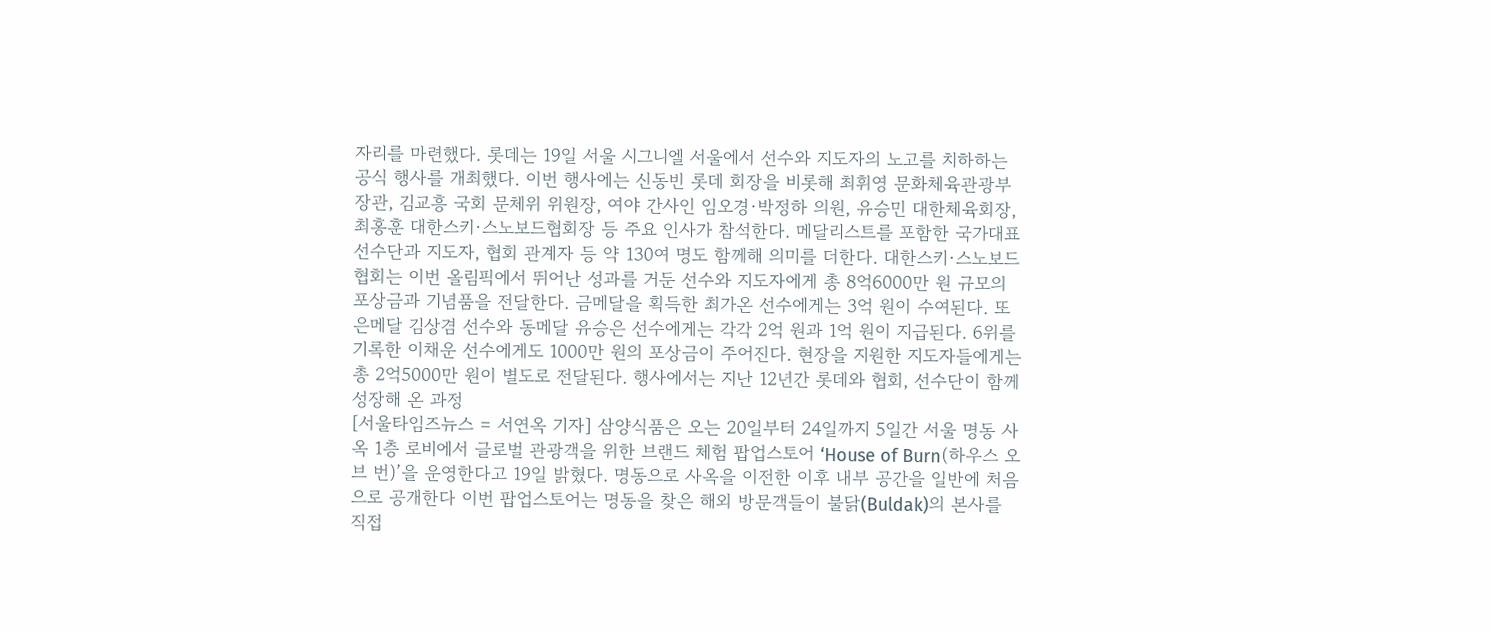자리를 마련했다. 롯데는 19일 서울 시그니엘 서울에서 선수와 지도자의 노고를 치하하는 공식 행사를 개최했다. 이번 행사에는 신동빈 롯데 회장을 비롯해 최휘영 문화체육관광부 장관, 김교흥 국회 문체위 위원장, 여야 간사인 임오경·박정하 의원, 유승민 대한체육회장, 최홍훈 대한스키·스노보드협회장 등 주요 인사가 참석한다. 메달리스트를 포함한 국가대표 선수단과 지도자, 협회 관계자 등 약 130여 명도 함께해 의미를 더한다. 대한스키·스노보드협회는 이번 올림픽에서 뛰어난 성과를 거둔 선수와 지도자에게 총 8억6000만 원 규모의 포상금과 기념품을 전달한다. 금메달을 획득한 최가온 선수에게는 3억 원이 수여된다. 또 은메달 김상겸 선수와 동메달 유승은 선수에게는 각각 2억 원과 1억 원이 지급된다. 6위를 기록한 이채운 선수에게도 1000만 원의 포상금이 주어진다. 현장을 지원한 지도자들에게는 총 2억5000만 원이 별도로 전달된다. 행사에서는 지난 12년간 롯데와 협회, 선수단이 함께 성장해 온 과정
[서울타임즈뉴스 = 서연옥 기자] 삼양식품은 오는 20일부터 24일까지 5일간 서울 명동 사옥 1층 로비에서 글로벌 관광객을 위한 브랜드 체험 팝업스토어 ‘House of Burn(하우스 오브 번)’을 운영한다고 19일 밝혔다. 명동으로 사옥을 이전한 이후 내부 공간을 일반에 처음으로 공개한다 이번 팝업스토어는 명동을 찾은 해외 방문객들이 불닭(Buldak)의 본사를 직접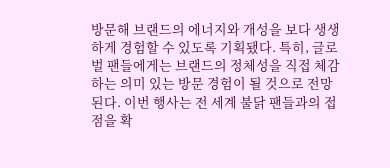방문해 브랜드의 에너지와 개성을 보다 생생하게 경험할 수 있도록 기획됐다. 특히, 글로벌 팬들에게는 브랜드의 정체성을 직접 체감하는 의미 있는 방문 경험이 될 것으로 전망된다. 이번 행사는 전 세계 불닭 팬들과의 접점을 확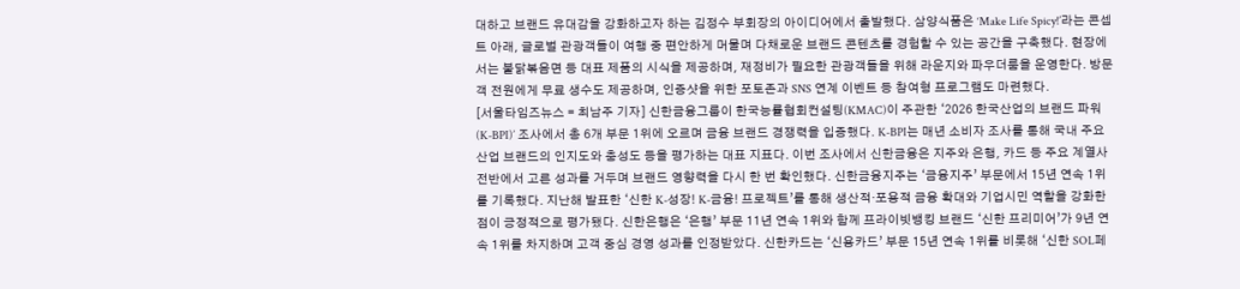대하고 브랜드 유대감을 강화하고자 하는 김정수 부회장의 아이디어에서 출발했다. 삼양식품은 ‘Make Life Spicy!’라는 콘셉트 아래, 글로벌 관광객들이 여행 중 편안하게 머물며 다채로운 브랜드 콘텐츠를 경험할 수 있는 공간을 구축했다. 현장에서는 불닭볶음면 등 대표 제품의 시식을 제공하며, 재정비가 필요한 관광객들을 위해 라운지와 파우더룸을 운영한다. 방문객 전원에게 무료 생수도 제공하며, 인증샷을 위한 포토존과 SNS 연계 이벤트 등 참여형 프로그램도 마련했다.
[서울타임즈뉴스 = 최남주 기자] 신한금융그룹이 한국능률협회컨설팅(KMAC)이 주관한 ‘2026 한국산업의 브랜드 파워(K-BPI)’ 조사에서 총 6개 부문 1위에 오르며 금융 브랜드 경쟁력을 입증했다. K-BPI는 매년 소비자 조사를 통해 국내 주요 산업 브랜드의 인지도와 충성도 등을 평가하는 대표 지표다. 이번 조사에서 신한금융은 지주와 은행, 카드 등 주요 계열사 전반에서 고른 성과를 거두며 브랜드 영향력을 다시 한 번 확인했다. 신한금융지주는 ‘금융지주’ 부문에서 15년 연속 1위를 기록했다. 지난해 발표한 ‘신한 K-성장! K-금융! 프로젝트’를 통해 생산적·포용적 금융 확대와 기업시민 역할을 강화한 점이 긍정적으로 평가됐다. 신한은행은 ‘은행’ 부문 11년 연속 1위와 함께 프라이빗뱅킹 브랜드 ‘신한 프리미어’가 9년 연속 1위를 차지하며 고객 중심 경영 성과를 인정받았다. 신한카드는 ‘신용카드’ 부문 15년 연속 1위를 비롯해 ‘신한 SOL페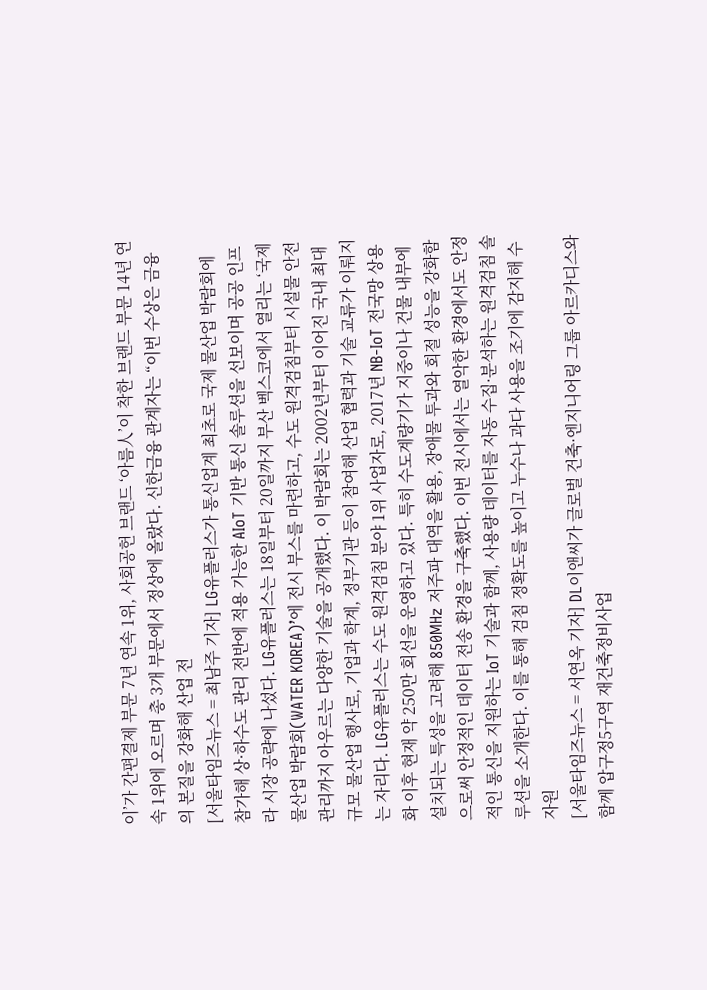이’가 간편결제 부문 7년 연속 1위, 사회공헌 브랜드 ‘아름人’이 착한 브랜드 부문 14년 연속 1위에 오르며 총 3개 부문에서 정상에 올랐다. 신한금융 관계자는 “이번 수상은 금융의 본질을 강화해 산업 전
[서울타임즈뉴스 = 최남주 기자] LG유플러스가 통신업계 최초로 국제 물산업 박람회에 참가해 상·하수도 관리 전반에 적용 가능한 AIoT 기반 통신 솔루션을 선보이며 공공 인프라 시장 공략에 나섰다. LG유플러스는 18일부터 20일까지 부산 벡스코에서 열리는 ‘국제 물산업 박람회(WATER KOREA)’에 전시 부스를 마련하고, 수도 원격검침부터 시설물 안전관리까지 아우르는 다양한 기술을 공개했다. 이 박람회는 2002년부터 이어진 국내 최대 규모 물산업 행사로, 기업과 학계, 정부기관 등이 참여해 산업 협력과 기술 교류가 이뤄지는 자리다. LG유플러스는 수도 원격검침 분야 1위 사업자로, 2017년 NB-IoT 전국망 상용화 이후 현재 약 250만 회선을 운영하고 있다. 특히 수도계량기가 지중이나 건물 내부에 설치되는 특성을 고려해 850MHz 저주파 대역을 활용, 장애물 투과와 회절 성능을 강화함으로써 안정적인 데이터 전송 환경을 구축했다. 이번 전시에서는 열악한 환경에서도 안정적인 통신을 지원하는 IoT 기술과 함께, 사용량 데이터를 자동 수집·분석하는 원격검침 솔루션을 소개한다. 이를 통해 검침 정확도를 높이고 누수나 과다 사용을 조기에 감지해 수자원
[서울타임즈뉴스 = 서연옥 기자] DL이앤씨가 글로벌 건축·엔지니어링 그룹 아르카디스와 함께 압구정5구역 재건축정비사업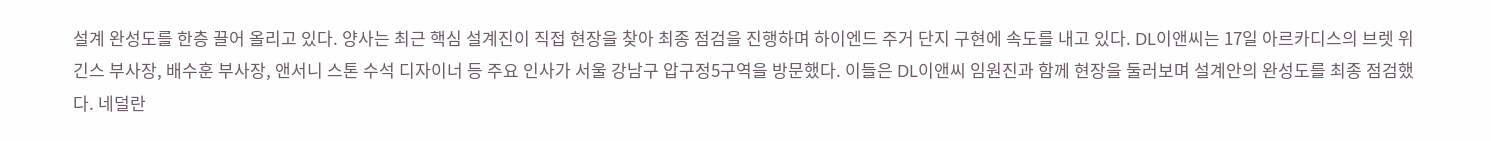설계 완성도를 한층 끌어 올리고 있다. 양사는 최근 핵심 설계진이 직접 현장을 찾아 최종 점검을 진행하며 하이엔드 주거 단지 구현에 속도를 내고 있다. DL이앤씨는 17일 아르카디스의 브렛 위긴스 부사장, 배수훈 부사장, 앤서니 스톤 수석 디자이너 등 주요 인사가 서울 강남구 압구정5구역을 방문했다. 이들은 DL이앤씨 임원진과 함께 현장을 둘러보며 설계안의 완성도를 최종 점검했다. 네덜란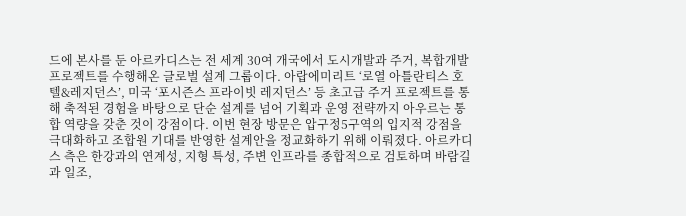드에 본사를 둔 아르카디스는 전 세계 30여 개국에서 도시개발과 주거, 복합개발 프로젝트를 수행해온 글로벌 설계 그룹이다. 아랍에미리트 ‘로열 아틀란티스 호텔&레지던스’, 미국 ‘포시즌스 프라이빗 레지던스’ 등 초고급 주거 프로젝트를 통해 축적된 경험을 바탕으로 단순 설계를 넘어 기획과 운영 전략까지 아우르는 통합 역량을 갖춘 것이 강점이다. 이번 현장 방문은 압구정5구역의 입지적 강점을 극대화하고 조합원 기대를 반영한 설계안을 정교화하기 위해 이뤄졌다. 아르카디스 측은 한강과의 연계성, 지형 특성, 주변 인프라를 종합적으로 검토하며 바람길과 일조,